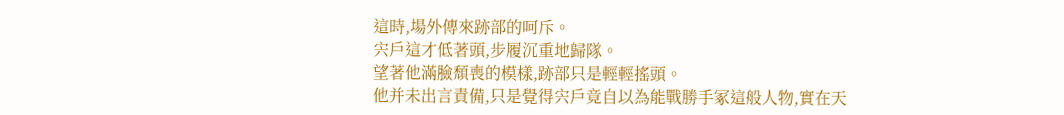這時,場外傳來跡部的呵斥。
宍戶這才低著頭,步履沉重地歸隊。
望著他滿臉頹喪的模樣,跡部只是輕輕搖頭。
他并未出言責備,只是覺得宍戶竟自以為能戰勝手冢這般人物,實在天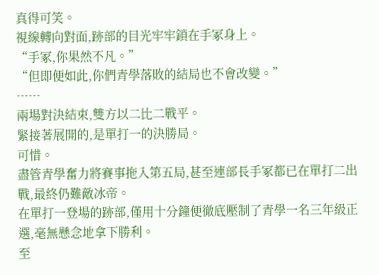真得可笑。
視線轉向對面,跡部的目光牢牢鎖在手冢身上。
“手冢,你果然不凡。”
“但即便如此,你們青學落敗的結局也不會改變。”
……
兩場對決結束,雙方以二比二戰平。
緊接著展開的,是單打一的決勝局。
可惜。
盡管青學奮力將賽事拖入第五局,甚至連部長手冢都已在單打二出戰,最終仍難敵冰帝。
在單打一登場的跡部,僅用十分鐘便徹底壓制了青學一名三年級正選,毫無懸念地拿下勝利。
至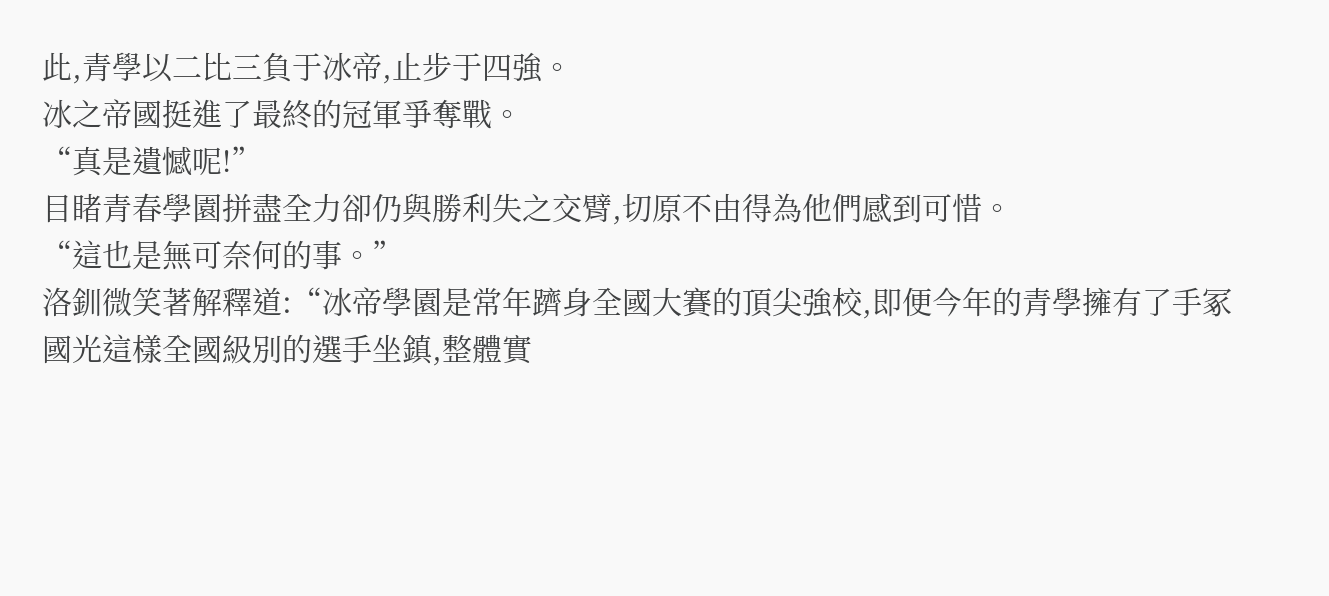此,青學以二比三負于冰帝,止步于四強。
冰之帝國挺進了最終的冠軍爭奪戰。
“真是遺憾呢!”
目睹青春學園拼盡全力卻仍與勝利失之交臂,切原不由得為他們感到可惜。
“這也是無可奈何的事。”
洛釧微笑著解釋道:“冰帝學園是常年躋身全國大賽的頂尖強校,即便今年的青學擁有了手冢國光這樣全國級別的選手坐鎮,整體實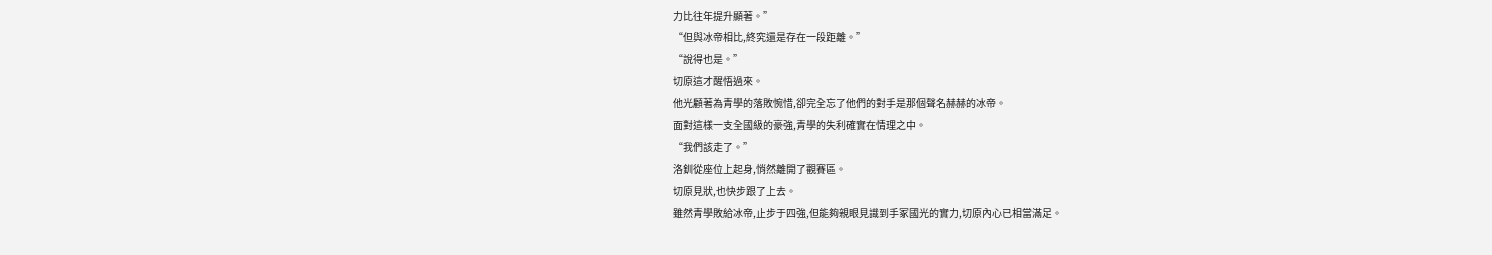力比往年提升顯著。”
“但與冰帝相比,終究還是存在一段距離。”
“說得也是。”
切原這才醒悟過來。
他光顧著為青學的落敗惋惜,卻完全忘了他們的對手是那個聲名赫赫的冰帝。
面對這樣一支全國級的豪強,青學的失利確實在情理之中。
“我們該走了。”
洛釧從座位上起身,悄然離開了觀賽區。
切原見狀,也快步跟了上去。
雖然青學敗給冰帝,止步于四強,但能夠親眼見識到手冢國光的實力,切原內心已相當滿足。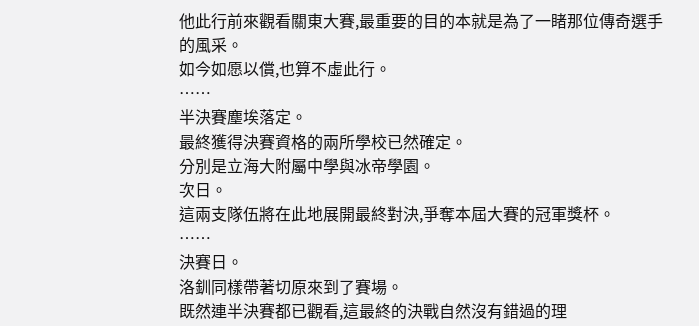他此行前來觀看關東大賽,最重要的目的本就是為了一睹那位傳奇選手的風采。
如今如愿以償,也算不虛此行。
……
半決賽塵埃落定。
最終獲得決賽資格的兩所學校已然確定。
分別是立海大附屬中學與冰帝學園。
次日。
這兩支隊伍將在此地展開最終對決,爭奪本屆大賽的冠軍獎杯。
……
決賽日。
洛釧同樣帶著切原來到了賽場。
既然連半決賽都已觀看,這最終的決戰自然沒有錯過的理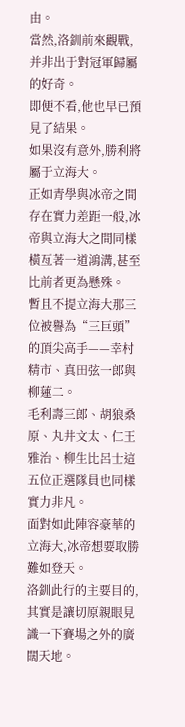由。
當然,洛釧前來觀戰,并非出于對冠軍歸屬的好奇。
即便不看,他也早已預見了結果。
如果沒有意外,勝利將屬于立海大。
正如青學與冰帝之間存在實力差距一般,冰帝與立海大之間同樣橫亙著一道鴻溝,甚至比前者更為懸殊。
暫且不提立海大那三位被譽為“三巨頭”
的頂尖高手——幸村精市、真田弦一郎與柳蓮二。
毛利壽三郎、胡狼桑原、丸井文太、仁王雅治、柳生比呂士這五位正選隊員也同樣實力非凡。
面對如此陣容豪華的立海大,冰帝想要取勝難如登天。
洛釧此行的主要目的,其實是讓切原親眼見識一下賽場之外的廣闊天地。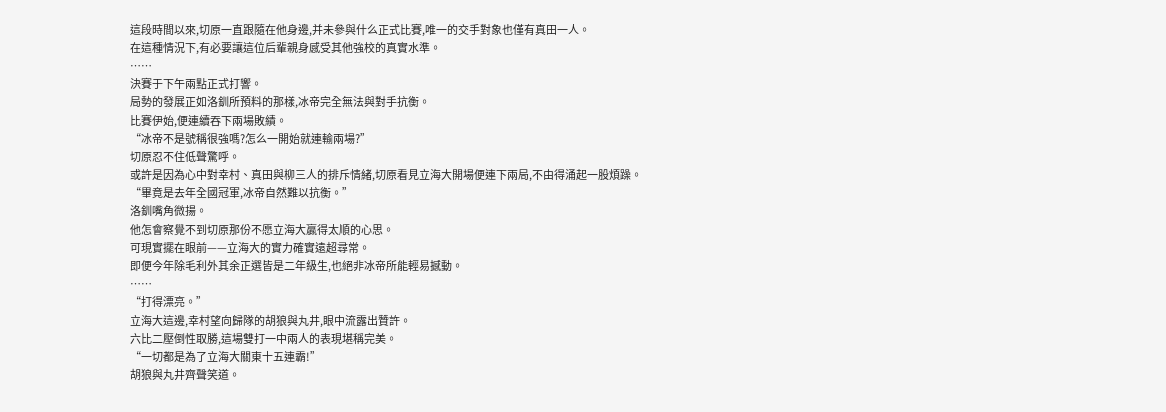這段時間以來,切原一直跟隨在他身邊,并未參與什么正式比賽,唯一的交手對象也僅有真田一人。
在這種情況下,有必要讓這位后輩親身感受其他強校的真實水準。
……
決賽于下午兩點正式打響。
局勢的發展正如洛釧所預料的那樣,冰帝完全無法與對手抗衡。
比賽伊始,便連續吞下兩場敗績。
“冰帝不是號稱很強嗎?怎么一開始就連輸兩場?”
切原忍不住低聲驚呼。
或許是因為心中對幸村、真田與柳三人的排斥情緒,切原看見立海大開場便連下兩局,不由得涌起一股煩躁。
“畢竟是去年全國冠軍,冰帝自然難以抗衡。”
洛釧嘴角微揚。
他怎會察覺不到切原那份不愿立海大贏得太順的心思。
可現實擺在眼前——立海大的實力確實遠超尋常。
即便今年除毛利外其余正選皆是二年級生,也絕非冰帝所能輕易撼動。
……
“打得漂亮。”
立海大這邊,幸村望向歸隊的胡狼與丸井,眼中流露出贊許。
六比二壓倒性取勝,這場雙打一中兩人的表現堪稱完美。
“一切都是為了立海大關東十五連霸!”
胡狼與丸井齊聲笑道。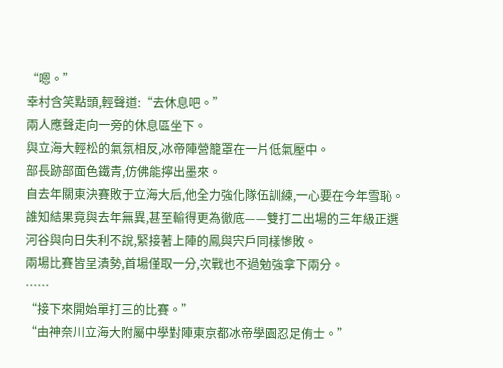“嗯。”
幸村含笑點頭,輕聲道:“去休息吧。”
兩人應聲走向一旁的休息區坐下。
與立海大輕松的氣氛相反,冰帝陣營籠罩在一片低氣壓中。
部長跡部面色鐵青,仿佛能擰出墨來。
自去年關東決賽敗于立海大后,他全力強化隊伍訓練,一心要在今年雪恥。
誰知結果竟與去年無異,甚至輸得更為徹底——雙打二出場的三年級正選河谷與向日失利不說,緊接著上陣的鳳與宍戶同樣慘敗。
兩場比賽皆呈潰勢,首場僅取一分,次戰也不過勉強拿下兩分。
……
“接下來開始單打三的比賽。”
“由神奈川立海大附屬中學對陣東京都冰帝學園忍足侑士。”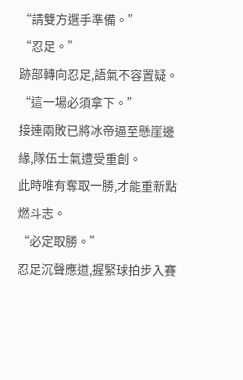“請雙方選手準備。”
“忍足。”
跡部轉向忍足,語氣不容置疑。
“這一場必須拿下。”
接連兩敗已將冰帝逼至懸崖邊緣,隊伍士氣遭受重創。
此時唯有奪取一勝,才能重新點燃斗志。
“必定取勝。”
忍足沉聲應道,握緊球拍步入賽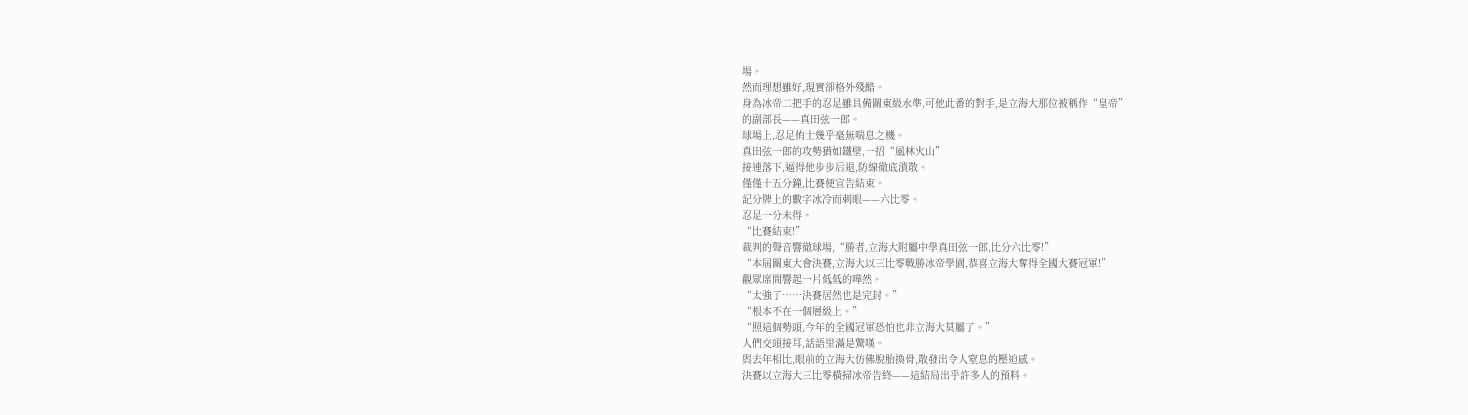場。
然而理想雖好,現實卻格外殘酷。
身為冰帝二把手的忍足雖具備關東級水準,可他此番的對手,是立海大那位被稱作“皇帝”
的副部長——真田弦一郎。
球場上,忍足侑士幾乎毫無喘息之機。
真田弦一郎的攻勢猶如鐵壁,一招“風林火山”
接連落下,逼得他步步后退,防線徹底潰散。
僅僅十五分鐘,比賽便宣告結束。
記分牌上的數字冰冷而刺眼——六比零。
忍足一分未得。
“比賽結束!”
裁判的聲音響徹球場,“勝者,立海大附屬中學真田弦一郎,比分六比零!”
“本屆關東大會決賽,立海大以三比零戰勝冰帝學園,恭喜立海大奪得全國大賽冠軍!”
觀眾席間響起一片低低的嘩然。
“太強了……決賽居然也是完封。”
“根本不在一個層級上。”
“照這個勢頭,今年的全國冠軍恐怕也非立海大莫屬了。”
人們交頭接耳,話語里滿是驚嘆。
與去年相比,眼前的立海大仿佛脫胎換骨,散發出令人窒息的壓迫感。
決賽以立海大三比零橫掃冰帝告終——這結局出乎許多人的預料。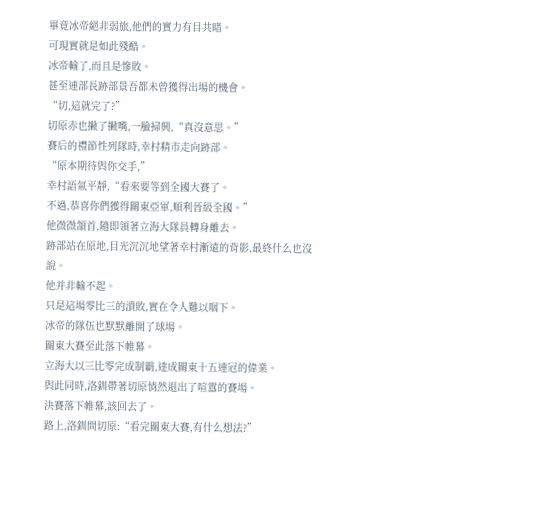畢竟冰帝絕非弱旅,他們的實力有目共睹。
可現實就是如此殘酷。
冰帝輸了,而且是慘敗。
甚至連部長跡部景吾都未曾獲得出場的機會。
“切,這就完了?”
切原赤也撇了撇嘴,一臉掃興,“真沒意思。”
賽后的禮節性列隊時,幸村精市走向跡部。
“原本期待與你交手,”
幸村語氣平靜,“看來要等到全國大賽了。
不過,恭喜你們獲得關東亞軍,順利晉級全國。”
他微微頷首,隨即領著立海大隊員轉身離去。
跡部站在原地,目光沉沉地望著幸村漸遠的背影,最終什么也沒說。
他并非輸不起。
只是這場零比三的潰敗,實在令人難以咽下。
冰帝的隊伍也默默離開了球場。
關東大賽至此落下帷幕。
立海大以三比零完成制霸,達成關東十五連冠的偉業。
與此同時,洛釧帶著切原悄然退出了喧囂的賽場。
決賽落下帷幕,該回去了。
路上,洛釧問切原:“看完關東大賽,有什么想法?”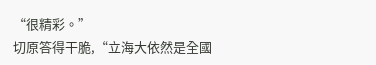“很精彩。”
切原答得干脆,“立海大依然是全國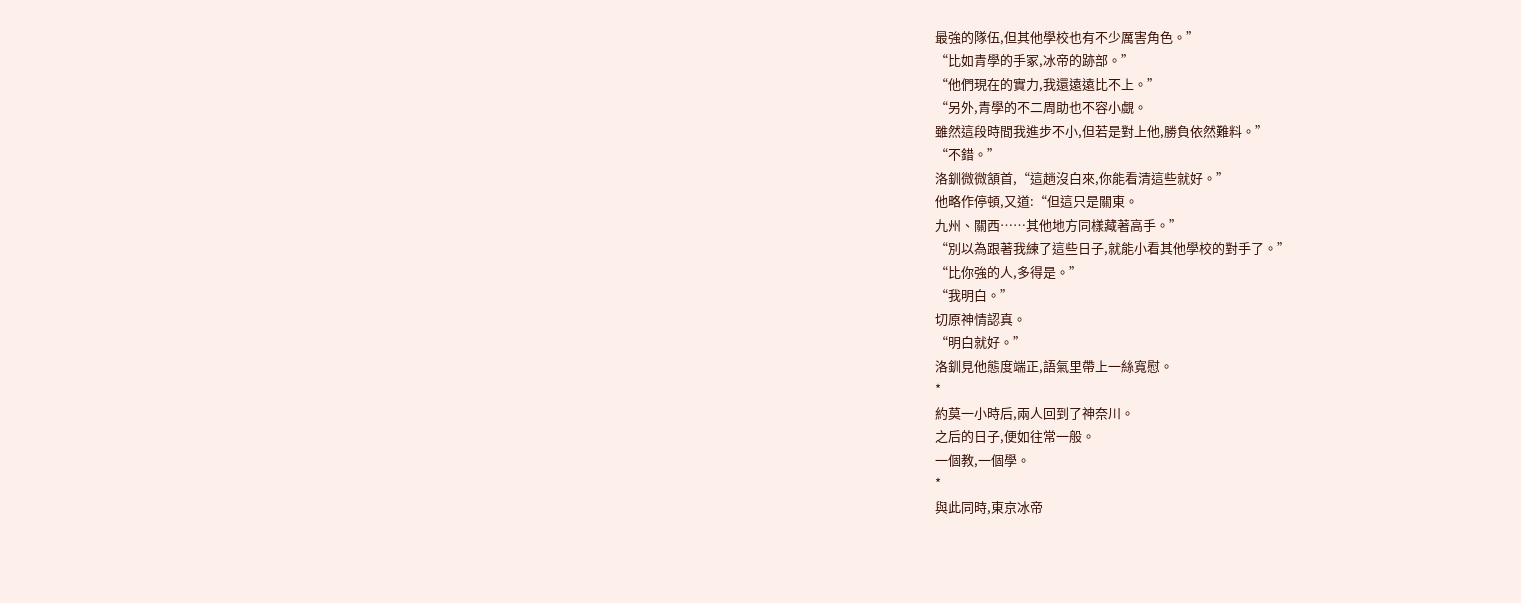最強的隊伍,但其他學校也有不少厲害角色。”
“比如青學的手冢,冰帝的跡部。”
“他們現在的實力,我還遠遠比不上。”
“另外,青學的不二周助也不容小覷。
雖然這段時間我進步不小,但若是對上他,勝負依然難料。”
“不錯。”
洛釧微微頷首,“這趟沒白來,你能看清這些就好。”
他略作停頓,又道:“但這只是關東。
九州、關西……其他地方同樣藏著高手。”
“別以為跟著我練了這些日子,就能小看其他學校的對手了。”
“比你強的人,多得是。”
“我明白。”
切原神情認真。
“明白就好。”
洛釧見他態度端正,語氣里帶上一絲寬慰。
*
約莫一小時后,兩人回到了神奈川。
之后的日子,便如往常一般。
一個教,一個學。
*
與此同時,東京冰帝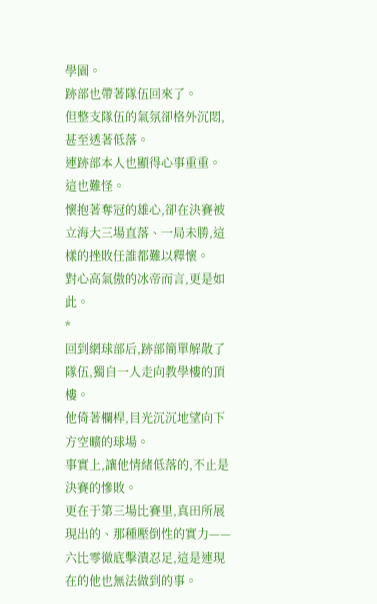學園。
跡部也帶著隊伍回來了。
但整支隊伍的氣氛卻格外沉悶,甚至透著低落。
連跡部本人也顯得心事重重。
這也難怪。
懷抱著奪冠的雄心,卻在決賽被立海大三場直落、一局未勝,這樣的挫敗任誰都難以釋懷。
對心高氣傲的冰帝而言,更是如此。
*
回到網球部后,跡部簡單解散了隊伍,獨自一人走向教學樓的頂樓。
他倚著欄桿,目光沉沉地望向下方空曠的球場。
事實上,讓他情緒低落的,不止是決賽的慘敗。
更在于第三場比賽里,真田所展現出的、那種壓倒性的實力——六比零徹底擊潰忍足,這是連現在的他也無法做到的事。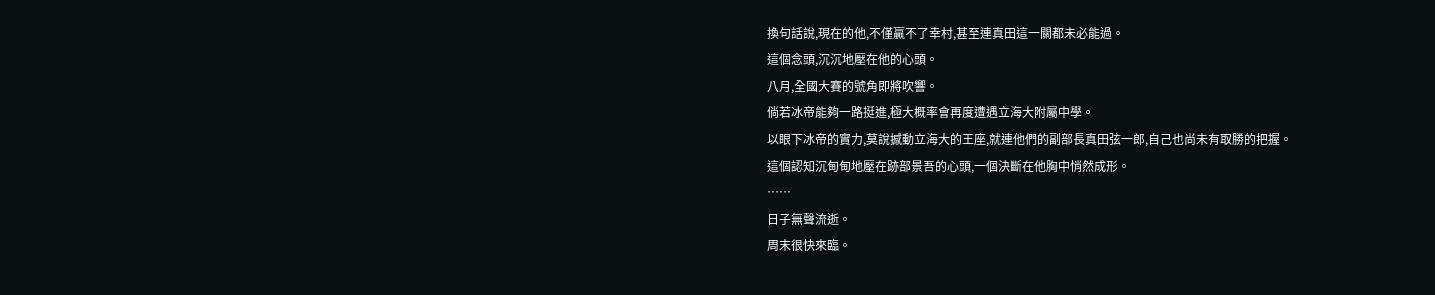換句話說,現在的他,不僅贏不了幸村,甚至連真田這一關都未必能過。
這個念頭,沉沉地壓在他的心頭。
八月,全國大賽的號角即將吹響。
倘若冰帝能夠一路挺進,極大概率會再度遭遇立海大附屬中學。
以眼下冰帝的實力,莫說撼動立海大的王座,就連他們的副部長真田弦一郎,自己也尚未有取勝的把握。
這個認知沉甸甸地壓在跡部景吾的心頭,一個決斷在他胸中悄然成形。
……
日子無聲流逝。
周末很快來臨。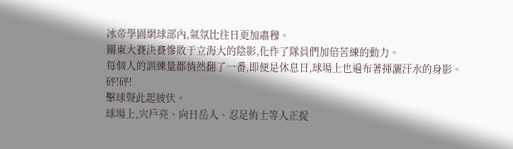冰帝學園網球部內,氣氛比往日更加肅穆。
關東大賽決賽慘敗于立海大的陰影,化作了隊員們加倍苦練的動力。
每個人的訓練量都悄然翻了一番,即便是休息日,球場上也遍布著揮灑汗水的身影。
砰!砰!
擊球聲此起彼伏。
球場上,宍戶亮、向日岳人、忍足侑士等人正捉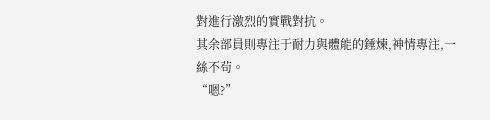對進行激烈的實戰對抗。
其余部員則專注于耐力與體能的錘煉,神情專注,一絲不茍。
“嗯?”